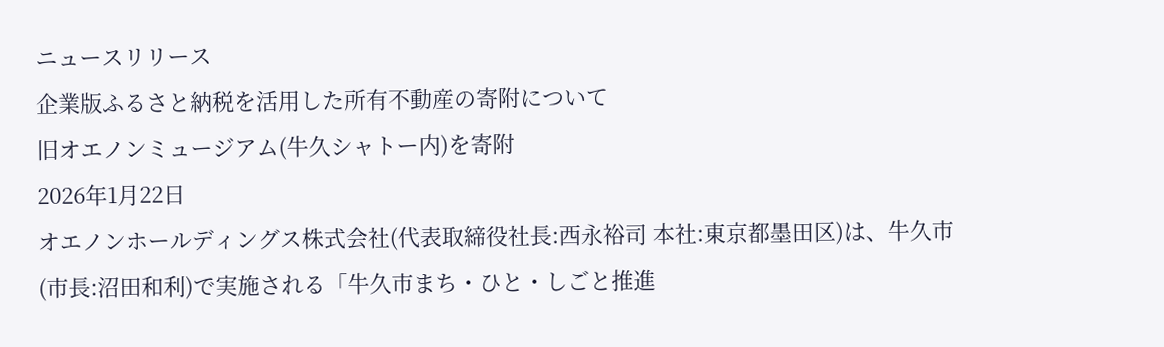ニュースリリース
企業版ふるさと納税を活用した所有不動産の寄附について
旧オエノンミュージアム(牛久シャトー内)を寄附
2026年1月22日
オエノンホールディングス株式会社(代表取締役社長:西永裕司 本社:東京都墨田区)は、牛久市(市長:沼田和利)で実施される「牛久市まち・ひと・しごと推進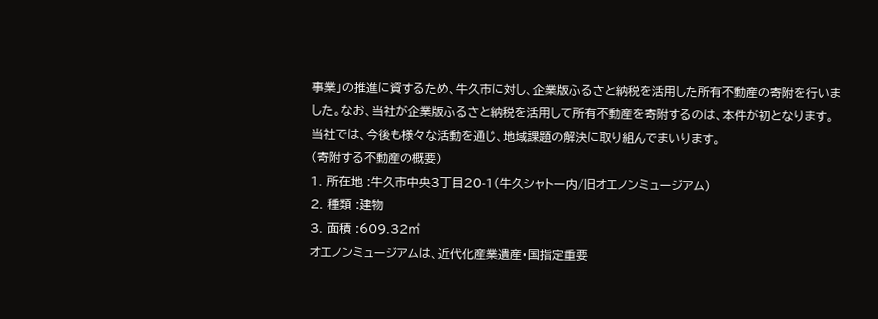事業」の推進に資するため、牛久市に対し、企業版ふるさと納税を活用した所有不動産の寄附を行いました。なお、当社が企業版ふるさと納税を活用して所有不動産を寄附するのは、本件が初となります。
当社では、今後も様々な活動を通じ、地域課題の解決に取り組んでまいります。
(寄附する不動産の概要)
1. 所在地 :牛久市中央3丁目20-1(牛久シャトー内/旧オエノンミュージアム)
2. 種類 :建物
3. 面積 :609.32㎡
オエノンミュージアムは、近代化産業遺産・国指定重要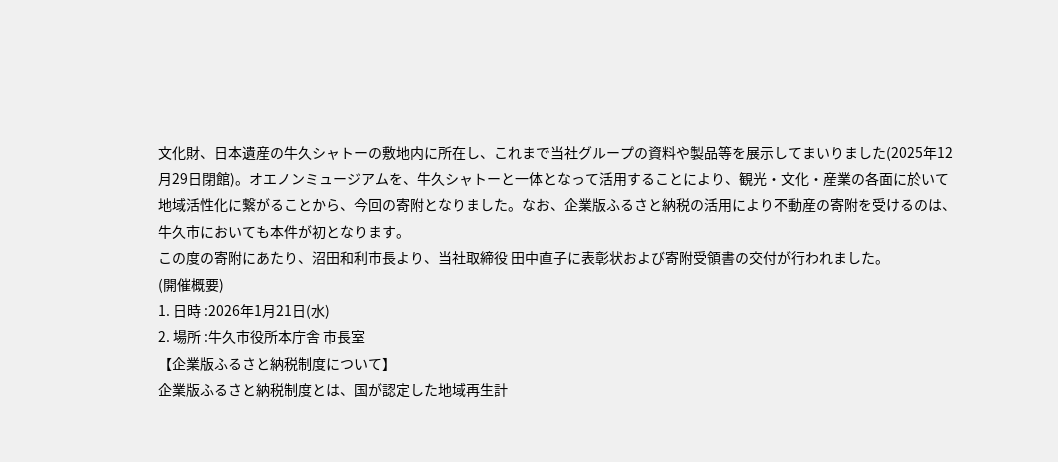文化財、日本遺産の牛久シャトーの敷地内に所在し、これまで当社グループの資料や製品等を展示してまいりました(2025年12月29日閉館)。オエノンミュージアムを、牛久シャトーと一体となって活用することにより、観光・文化・産業の各面に於いて地域活性化に繋がることから、今回の寄附となりました。なお、企業版ふるさと納税の活用により不動産の寄附を受けるのは、牛久市においても本件が初となります。
この度の寄附にあたり、沼田和利市長より、当社取締役 田中直子に表彰状および寄附受領書の交付が行われました。
(開催概要)
1. 日時 :2026年1月21日(水)
2. 場所 :牛久市役所本庁舎 市長室
【企業版ふるさと納税制度について】
企業版ふるさと納税制度とは、国が認定した地域再生計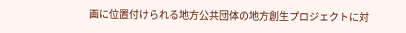画に位置付けられる地方公共団体の地方創生プロジェクトに対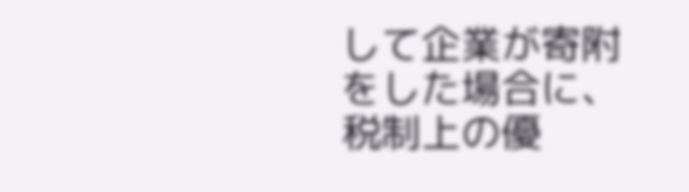して企業が寄附をした場合に、税制上の優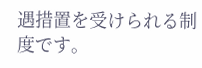遇措置を受けられる制度です。